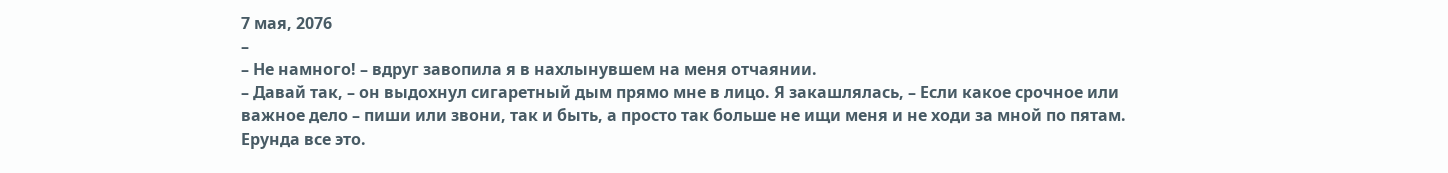7 мая, 2076
–
– Не намного! – вдруг завопила я в нахлынувшем на меня отчаянии.
– Давай так, – он выдохнул сигаретный дым прямо мне в лицо. Я закашлялась, – Если какое срочное или важное дело – пиши или звони, так и быть, а просто так больше не ищи меня и не ходи за мной по пятам. Ерунда все это.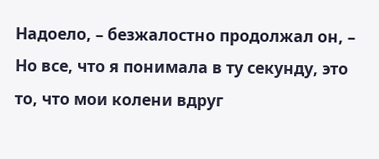Надоело, – безжалостно продолжал он, –
Но все, что я понимала в ту секунду, это то, что мои колени вдруг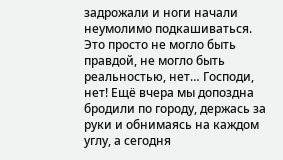задрожали и ноги начали неумолимо подкашиваться. Это просто не могло быть правдой, не могло быть реальностью, нет… Господи, нет! Ещё вчера мы допоздна бродили по городу, держась за руки и обнимаясь на каждом углу, а сегодня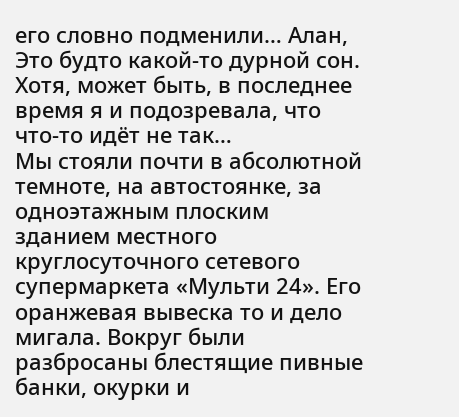его словно подменили… Алан,
Это будто какой-то дурной сон. Хотя, может быть, в последнее время я и подозревала, что что-то идёт не так…
Мы стояли почти в абсолютной темноте, на автостоянке, за одноэтажным плоским зданием местного круглосуточного сетевого супермаркета «Мульти 24». Его оранжевая вывеска то и дело мигала. Вокруг были разбросаны блестящие пивные банки, окурки и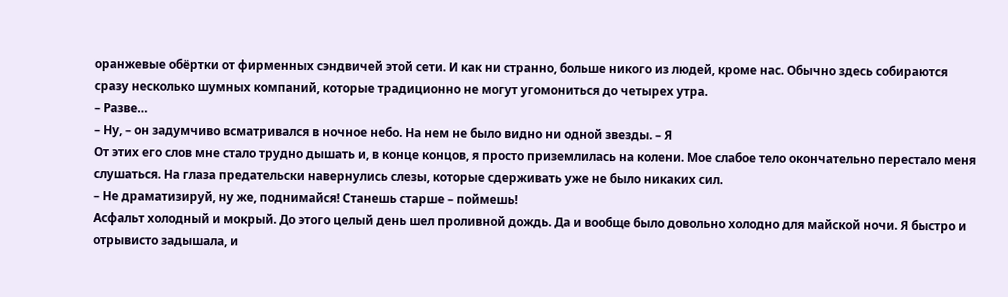оранжевые обёртки от фирменных сэндвичей этой сети. И как ни странно, больше никого из людей, кроме нас. Обычно здесь собираются сразу несколько шумных компаний, которые традиционно не могут угомониться до четырех утра.
– Разве…
– Ну, – он задумчиво всматривался в ночное небо. На нем не было видно ни одной звезды. – Я
От этих его слов мне стало трудно дышать и, в конце концов, я просто приземлилась на колени. Мое слабое тело окончательно перестало меня слушаться. На глаза предательски навернулись слезы, которые сдерживать уже не было никаких сил.
– Не драматизируй, ну же, поднимайся! Станешь старше – поймешь!
Асфальт холодный и мокрый. До этого целый день шел проливной дождь. Да и вообще было довольно холодно для майской ночи. Я быстро и отрывисто задышала, и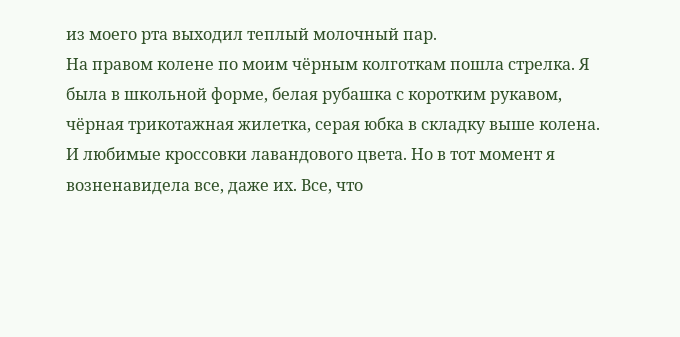из моего рта выходил теплый молочный пар.
На правом колене по моим чёрным колготкам пошла стрелка. Я была в школьной форме, белая рубашка с коротким рукавом, чёрная трикотажная жилетка, серая юбка в складку выше колена. И любимые кроссовки лавандового цвета. Но в тот момент я возненавидела все, даже их. Все, что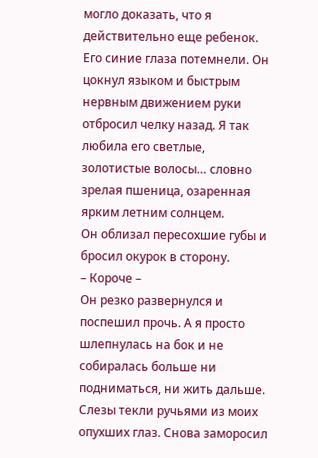могло доказать, что я действительно еще ребенок.
Его синие глаза потемнели. Он цокнул языком и быстрым нервным движением руки отбросил челку назад. Я так любила его светлые, золотистые волосы… словно зрелая пшеница, озаренная ярким летним солнцем.
Он облизал пересохшие губы и бросил окурок в сторону.
– Короче –
Он резко развернулся и поспешил прочь. А я просто шлепнулась на бок и не собиралась больше ни подниматься, ни жить дальше. Слезы текли ручьями из моих опухших глаз. Снова заморосил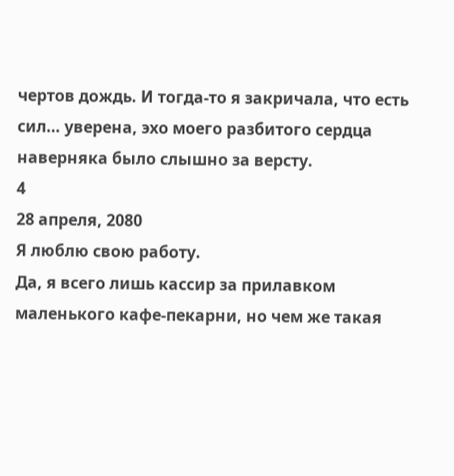чертов дождь. И тогда-то я закричала, что есть сил… уверена, эхо моего разбитого сердца наверняка было слышно за версту.
4
28 апреля, 2080
Я люблю свою работу.
Да, я всего лишь кассир за прилавком маленького кафе-пекарни, но чем же такая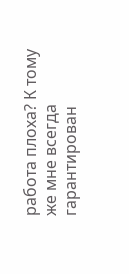работа плоха? К тому же мне всегда гарантирован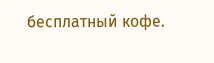бесплатный кофе.